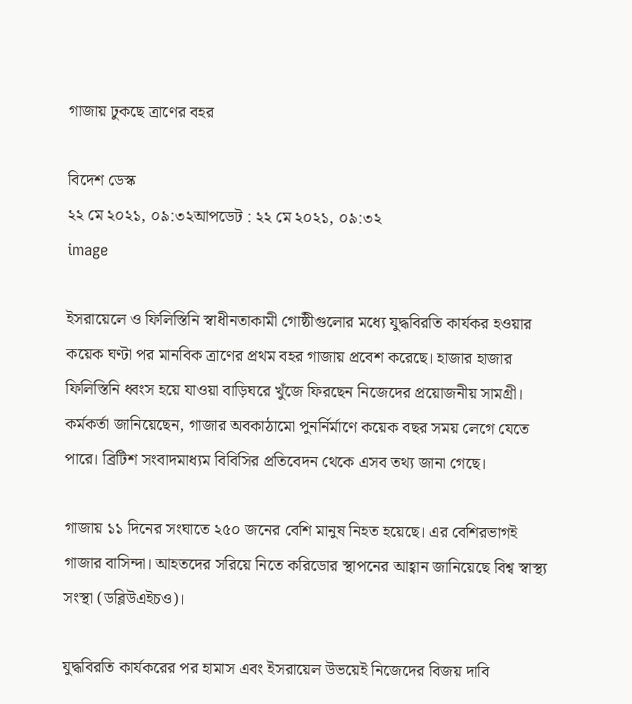গাজায় ঢুকছে ত্রাণের বহর

বিদেশ ডেস্ক
২২ মে ২০২১, ০৯:৩২আপডেট : ২২ মে ২০২১, ০৯:৩২
image

ইসরায়েলে ও ফিলিস্তিনি স্বাধীনতাকামী গোষ্ঠীগুলোর মধ্যে যুদ্ধবিরতি কার্যকর হওয়ার কয়েক ঘণ্টা পর মানবিক ত্রাণের প্রথম বহর গাজায় প্রবেশ করেছে। হাজার হাজার ফিলিস্তিনি ধ্বংস হয়ে যাওয়া বাড়িঘরে খুঁজে ফিরছেন নিজেদের প্রয়োজনীয় সামগ্রী। কর্মকর্তা জানিয়েছেন, গাজার অবকাঠামো পুনর্নির্মাণে কয়েক বছর সময় লেগে যেতে পারে। ব্রিটিশ সংবাদমাধ্যম বিবিসির প্রতিবেদন থেকে এসব তথ্য জানা গেছে।

গাজায় ১১ দিনের সংঘাতে ২৫০ জনের বেশি মানুষ নিহত হয়েছে। এর বেশিরভাগই গাজার বাসিন্দা। আহতদের সরিয়ে নিতে করিডোর স্থাপনের আহ্বান জানিয়েছে বিশ্ব স্বাস্থ্য সংস্থা (ডব্লিউএইচও)।

যুদ্ধবিরতি কার্যকরের পর হামাস এবং ইসরায়েল উভয়েই নিজেদের বিজয় দাবি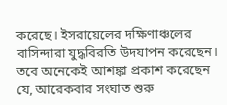করেছে। ইসরায়েলের দক্ষিণাঞ্চলের বাসিন্দারা যুদ্ধবিরতি উদযাপন করেছেন। তবে অনেকেই আশঙ্কা প্রকাশ করেছেন যে, আরেকবার সংঘাত শুরু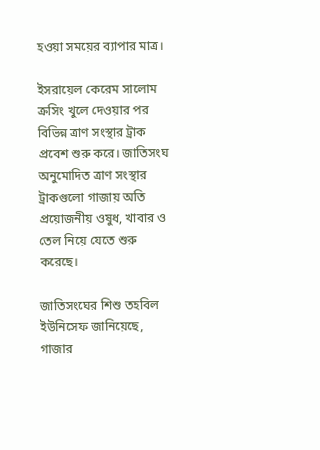হওয়া সময়ের ব্যাপার মাত্র।

ইসরায়েল কেরেম সালোম ক্রসিং খুলে দেওয়ার পর বিভিন্ন ত্রাণ সংস্থার ট্রাক প্রবেশ শুরু করে। জাতিসংঘ অনুমোদিত ত্রাণ সংস্থার ট্রাকগুলো গাজায় অতি প্রয়োজনীয় ওষুধ, খাবার ও তেল নিয়ে যেতে শুরু করেছে।

জাতিসংঘের শিশু তহবিল ইউনিসেফ জানিয়েছে, গাজার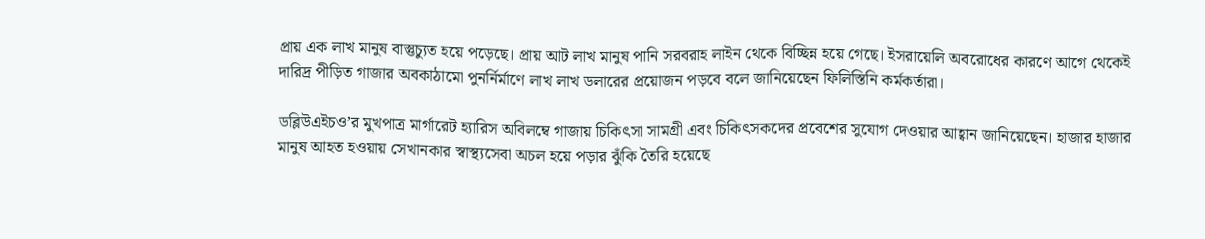প্রায় এক লাখ মানুষ বাস্তুচ্যুত হয়ে পড়েছে। প্রায় আট লাখ মানুষ পানি সরবরাহ লাইন থেকে বিচ্ছিন্ন হয়ে গেছে। ইসরায়েলি অবরোধের কারণে আগে থেকেই দারিদ্র পীড়িত গাজার অবকাঠামো পুনর্নির্মাণে লাখ লাখ ডলারের প্রয়োজন পড়বে বলে জানিয়েছেন ফিলিস্তিনি কর্মকর্তারা।

ডব্লিউএইচও’র মুখপাত্র মার্গারেট হ্যারিস অবিলম্বে গাজায় চিকিৎসা সামগ্রী এবং চিকিৎসকদের প্রবেশের সুযোগ দেওয়ার আহ্বান জানিয়েছেন। হাজার হাজার মানুষ আহত হওয়ায় সেখানকার স্বাস্থ্যসেবা অচল হয়ে পড়ার ঝুঁকি তৈরি হয়েছে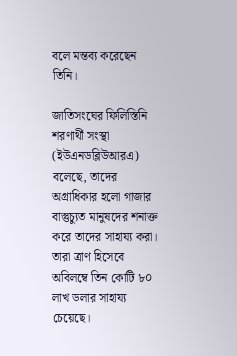বলে মন্তব্য করেছেন তিনি।

জাতিসংঘের ফিলিস্তিনি শরণার্থী সংস্থা (ইউএনডব্লিউআরএ) বলেছে, তাদের অগ্রাধিকার হলো গাজার বাস্তুচ্যুত মানুষদের শনাক্ত করে তাদের সাহায্য করা। তারা ত্রাণ হিসেবে অবিলম্বে তিন কোটি ৮০ লাখ ডলার সাহায্য চেয়েছে।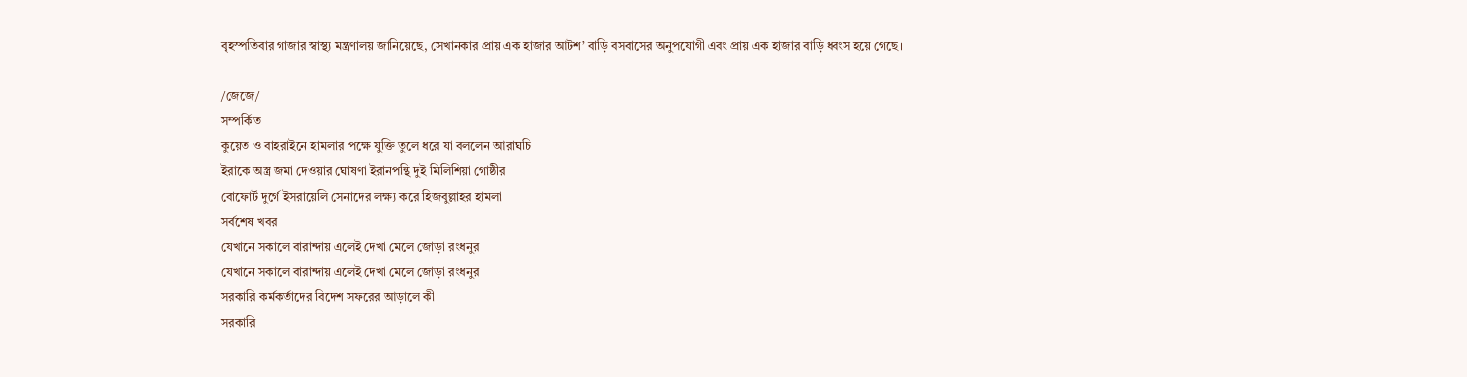বৃহস্পতিবার গাজার স্বাস্থ্য মন্ত্রণালয় জানিয়েছে, সেখানকার প্রায় এক হাজার আটশ’ বাড়ি বসবাসের অনুপযোগী এবং প্রায় এক হাজার বাড়ি ধ্বংস হয়ে গেছে।

/জেজে/
সম্পর্কিত
কুয়েত ও বাহরাইনে হামলার পক্ষে যুক্তি তুলে ধরে যা বললেন আরাঘচি
ইরাকে অস্ত্র জমা দেওয়ার ঘোষণা ইরানপন্থি দুই মিলিশিয়া গোষ্ঠীর
বোফোর্ট দুর্গে ইসরায়েলি সেনাদের লক্ষ্য করে হিজবুল্লাহর হামলা
সর্বশেষ খবর
যেখানে সকালে বারান্দায় এলেই দেখা মেলে জোড়া রংধনুর
যেখানে সকালে বারান্দায় এলেই দেখা মেলে জোড়া রংধনুর
সরকারি কর্মকর্তাদের বিদেশ সফরের আড়ালে কী
সরকারি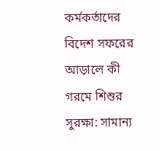কর্মকর্তাদের বিদেশ সফরের আড়ালে কী
গরমে শিশুর সুরক্ষা: সামান্য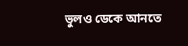ভুলও ডেকে আনতে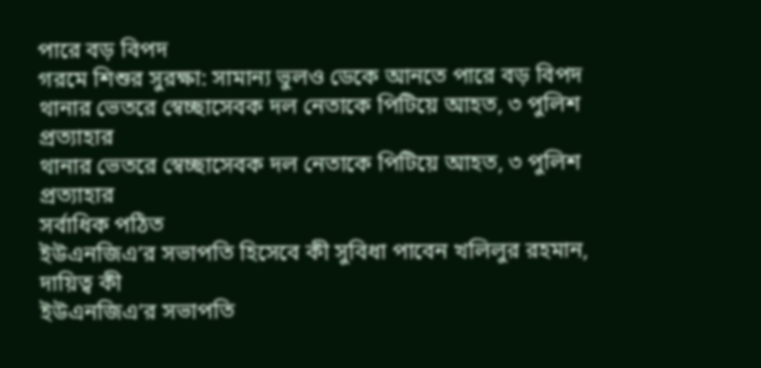পারে বড় বিপদ
গরমে শিশুর সুরক্ষা: সামান্য ভুলও ডেকে আনতে পারে বড় বিপদ
থানার ভেতরে স্বেচ্ছাসেবক দল নেতাকে পিটিয়ে আহত, ৩ পুলিশ প্রত্যাহার
থানার ভেতরে স্বেচ্ছাসেবক দল নেতাকে পিটিয়ে আহত, ৩ পুলিশ প্রত্যাহার
সর্বাধিক পঠিত
ইউএনজিএ’র সভাপতি হিসেবে কী সুবিধা পাবেন খলিলুর রহমান, দায়িত্ব কী
ইউএনজিএ’র সভাপতি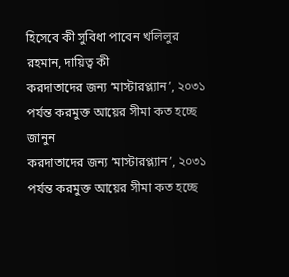হিসেবে কী সুবিধা পাবেন খলিলুর রহমান, দায়িত্ব কী
করদাতাদের জন্য ‘মাস্টারপ্ল্যান’, ২০৩১ পর্যন্ত করমুক্ত আয়ের সীমা কত হচ্ছে জানুন
করদাতাদের জন্য ‘মাস্টারপ্ল্যান’, ২০৩১ পর্যন্ত করমুক্ত আয়ের সীমা কত হচ্ছে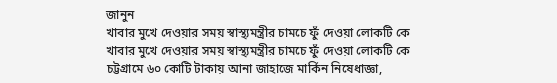জানুন
খাবার মুখে দেওয়ার সময় স্বাস্থ্যমন্ত্রীর চামচে ফুঁ দেওয়া লোকটি কে
খাবার মুখে দেওয়ার সময় স্বাস্থ্যমন্ত্রীর চামচে ফুঁ দেওয়া লোকটি কে
চট্টগ্রামে ৬০ কোটি টাকায় আনা জাহাজে মার্কিন নিষেধাজ্ঞা,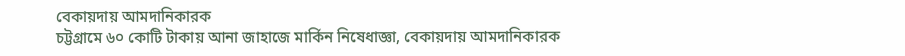বেকায়দায় আমদানিকারক
চট্টগ্রামে ৬০ কোটি টাকায় আনা জাহাজে মার্কিন নিষেধাজ্ঞা, বেকায়দায় আমদানিকারক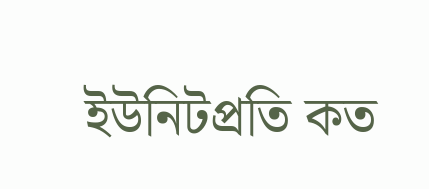ইউনিটপ্রতি কত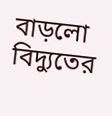বাড়লো বিদ্যুতের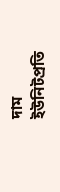দাম
ইউনিটপ্রতি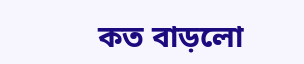কত বাড়লো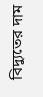বিদ্যুতের দাম